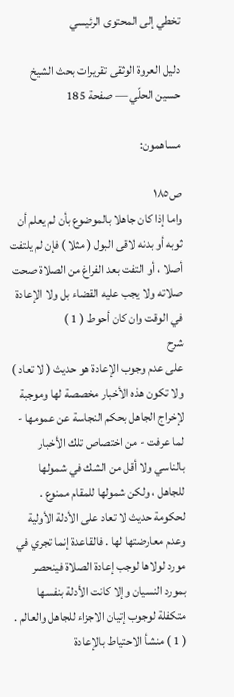تخطي إلى المحتوى الرئيسي

دليل العروة الوثقى تقريرات بحث الشيخ حسين الحلّي — صفحة 185

مساهمون:

ص١٨٥
واما إذا كان جاهلا بالموضوع بأن لم يعلم أن ثوبه أو بدنه لاقى البول ( مثلا ) فإن لم يلتفت أصلا ، أو التفت بعد الفراغ من الصلاة صحت صلاته ولا يجب عليه القضاء بل ولا الإعادة في الوقت وان كان أحوط ( 1 )
شرح
على عدم وجوب الإعادة هو حديث ( لا تعاد ) ولا تكون هذه الأخبار مخصصة لها وموجبة لإخراج الجاهل بحكم النجاسة عن عمومها - لما عرفت - من اختصاص تلك الأخبار بالناسي ولا أقل من الشك في شمولها للجاهل ، ولكن شمولها للمقام ممنوع . لحكومة حديث لا تعاد على الأدلة الأولية وعدم معارضتها لها . فالقاعدة إنما تجري في مورد لولاها لوجب إعادة الصلاة فينحصر بمورد النسيان وإلا كانت الأدلة بنفسها متكفلة لوجوب إتيان الاجزاء للجاهل والعالم . ( 1 ) منشأ الاحتياط بالإعادة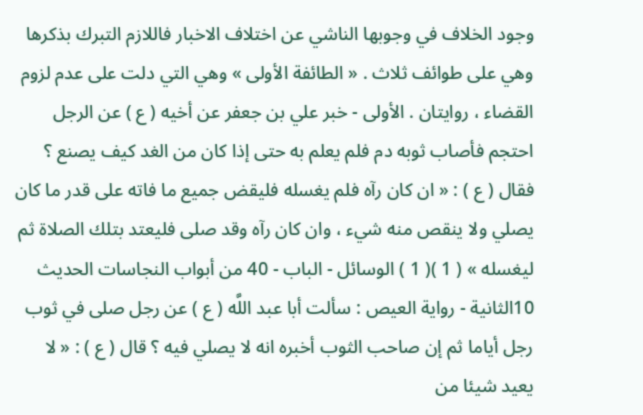وجود الخلاف في وجوبها الناشي عن اختلاف الاخبار فاللازم التبرك بذكرها وهي على طوائف ثلاث . « الطائفة الأولى » وهي التي دلت على عدم لزوم القضاء ، روايتان . الأولى - خبر علي بن جعفر عن أخيه ( ع ) عن الرجل احتجم فأصاب ثوبه دم فلم يعلم به حتى إذا كان من الغد كيف يصنع ؟ فقال ( ع ) : « ان كان رآه فلم يغسله فليقض جميع ما فاته على قدر ما كان يصلي ولا ينقص منه شيء ، وان كان رآه وقد صلى فليعتد بتلك الصلاة ثم ليغسله » ( 1 )( 1 ) الوسائل - الباب - 40 من أبواب النجاسات الحديث 10الثانية - رواية العيص : سألت أبا عبد اللَّه ( ع ) عن رجل صلى في ثوب رجل أياما ثم إن صاحب الثوب أخبره انه لا يصلي فيه ؟ قال ( ع ) : « لا يعيد شيئا من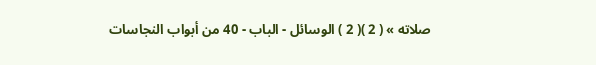صلاته » ( 2 )( 2 ) الوسائل - الباب - 40 من أبواب النجاسات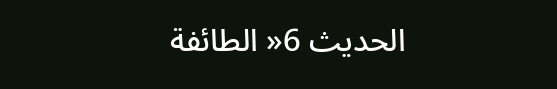الحديث 6« الطائفة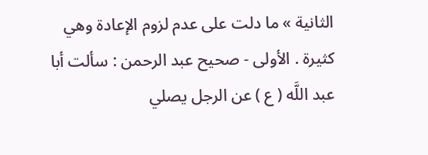الثانية » ما دلت على عدم لزوم الإعادة وهي كثيرة . الأولى - صحيح عبد الرحمن : سألت أبا عبد اللَّه ( ع ) عن الرجل يصلي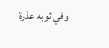وفي ثوبه عذرة